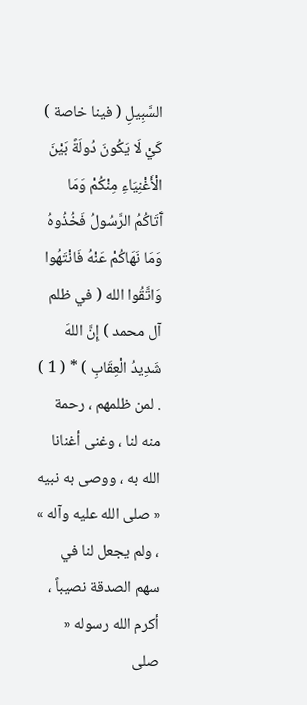السَّبِيلِ ( فينا خاصة ) كَيْ لَا يَكُونَ دُولَةً بَيْنَ الْأَغْنِيَاءِ مِنْكُمْ وَمَا آَتَاكُمُ الرَّسُولُ فَخُذُوهُ وَمَا نَهَاكُمْ عَنْهُ فَانْتَهُوا وَاتَّقُوا الله ( في ظلم آل محمد ) إِنَّ اللهَ شَدِيدُ الْعِقَابِ ) * ( 1 ) . لمن ظلمهم ، رحمة منه لنا ، وغنى أغنانا الله به ، ووصى به نبيه « صلى الله عليه وآله » ، ولم يجعل لنا في سهم الصدقة نصيباً ، أكرم الله رسوله « صلى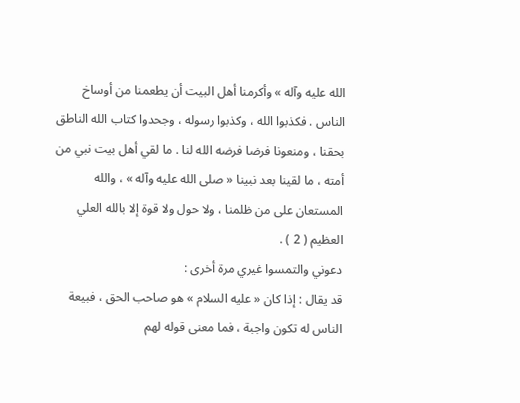الله عليه وآله » وأكرمنا أهل البيت أن يطعمنا من أوساخ الناس . فكذبوا الله ، وكذبوا رسوله ، وجحدوا كتاب الله الناطق بحقنا ، ومنعونا فرضا فرضه الله لنا . ما لقي أهل بيت نبي من أمته ، ما لقينا بعد نبينا « صلى الله عليه وآله » ، والله المستعان على من ظلمنا ، ولا حول ولا قوة إلا بالله العلي العظيم ( 2 ) .
دعوني والتمسوا غيري مرة أخرى :
قد يقال : إذا كان « عليه السلام » هو صاحب الحق ، فبيعة الناس له تكون واجبة ، فما معنى قوله لهم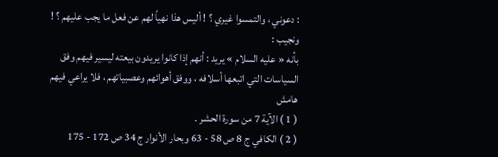: دعوني ، والتمسوا غيري ؟ ! أليس هذا نهياً لهم عن فعل ما يجب عليهم ؟ !
ونجيب :
بأنه « عليه السلام » يريد : أنهم إذا كانوا يريدون بيعته ليسير فيهم وفق السياسات التي اتبعها أسلافه ، ووفق أهوائهم وعصبياتهم ، فلا يراعي فيهم
هامش
( 1 ) الآية 7 من سورة الحشر .
( 2 ) الكافي ج 8 ص 58 - 63 وبحار الأنوار ج 34 ص 172 - 175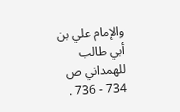والإمام علي بن أبي طالب للهمداني ص 734 - 736 .